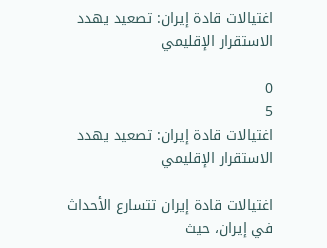اغتيالات قادة إيران: تصعيد يهدد الاستقرار الإقليمي

0
5
اغتيالات قادة إيران: تصعيد يهدد الاستقرار الإقليمي

اغتيالات قادة إيران تتسارع الأحداث في إيران، حيث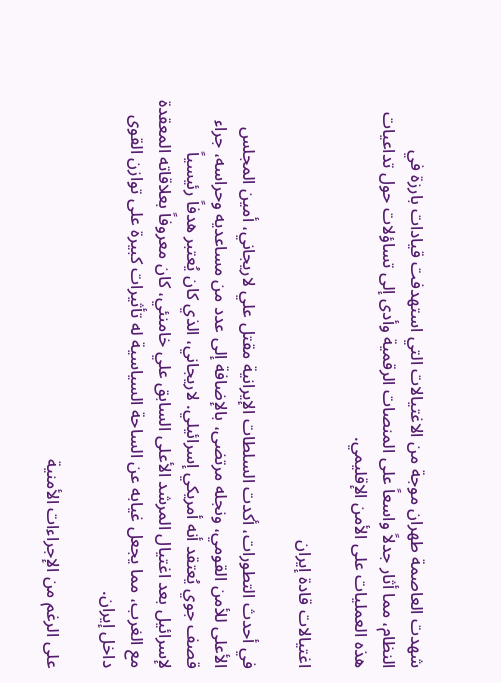شهدت العاصمة طهران موجة من الاغتيالات التي استهدفت قيادات بارزة في النظام، مما أثار جدلاً واسعاً على المنصات الرقمية وأدى إلى تساؤلات حول تداعيات هذه العمليات على الأمن الإقليمي.

اغتيالات قادة إيران

في أحدث التطورات، أكدت السلطات الإيرانية مقتل علي لاريجاني، أمين المجلس الأعلى للأمن القومي، ونجله مرتضى، بالإضافة إلى عدد من مساعديه وحراسه، جراء قصف جوي يُعتقد أنه أمريكي إسرائيلي. لاريجاني، الذي كان يُعتبر هدفاً رئيسياً لإسرائيل بعد اغتيال المرشد الأعلى السابق علي خامنئي، كان معروفاً بعلاقاته المعقدة مع الغرب، مما يجعل غيابه عن الساحة السياسية له تأثيرات كبيرة على توازن القوى داخل إيران.

على الرغم من الإجراءات الأمنية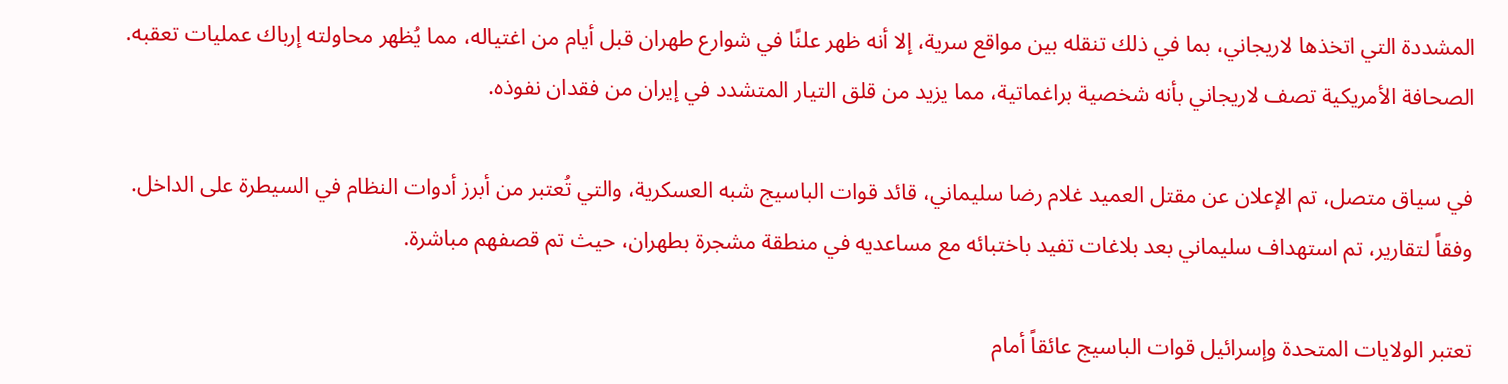المشددة التي اتخذها لاريجاني، بما في ذلك تنقله بين مواقع سرية، إلا أنه ظهر علنًا في شوارع طهران قبل أيام من اغتياله، مما يُظهر محاولته إرباك عمليات تعقبه. الصحافة الأمريكية تصف لاريجاني بأنه شخصية براغماتية، مما يزيد من قلق التيار المتشدد في إيران من فقدان نفوذه.

في سياق متصل، تم الإعلان عن مقتل العميد غلام رضا سليماني، قائد قوات الباسيج شبه العسكرية، والتي تُعتبر من أبرز أدوات النظام في السيطرة على الداخل. وفقاً لتقارير، تم استهداف سليماني بعد بلاغات تفيد باختبائه مع مساعديه في منطقة مشجرة بطهران، حيث تم قصفهم مباشرة.

تعتبر الولايات المتحدة وإسرائيل قوات الباسيج عائقاً أمام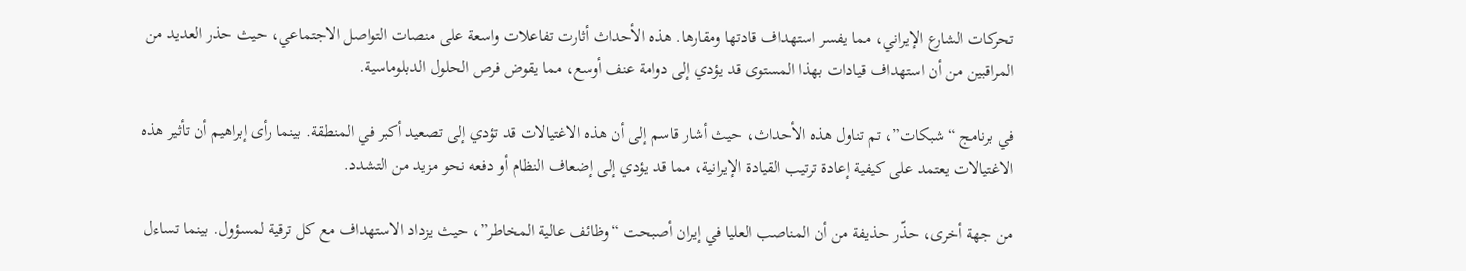تحركات الشارع الإيراني، مما يفسر استهداف قادتها ومقارها. هذه الأحداث أثارت تفاعلات واسعة على منصات التواصل الاجتماعي، حيث حذر العديد من المراقبين من أن استهداف قيادات بهذا المستوى قد يؤدي إلى دوامة عنف أوسع، مما يقوض فرص الحلول الدبلوماسية.

في برنامج “شبكات”، تم تناول هذه الأحداث، حيث أشار قاسم إلى أن هذه الاغتيالات قد تؤدي إلى تصعيد أكبر في المنطقة. بينما رأى إبراهيم أن تأثير هذه الاغتيالات يعتمد على كيفية إعادة ترتيب القيادة الإيرانية، مما قد يؤدي إلى إضعاف النظام أو دفعه نحو مزيد من التشدد.

من جهة أخرى، حذّر حذيفة من أن المناصب العليا في إيران أصبحت “وظائف عالية المخاطر”، حيث يزداد الاستهداف مع كل ترقية لمسؤول. بينما تساءل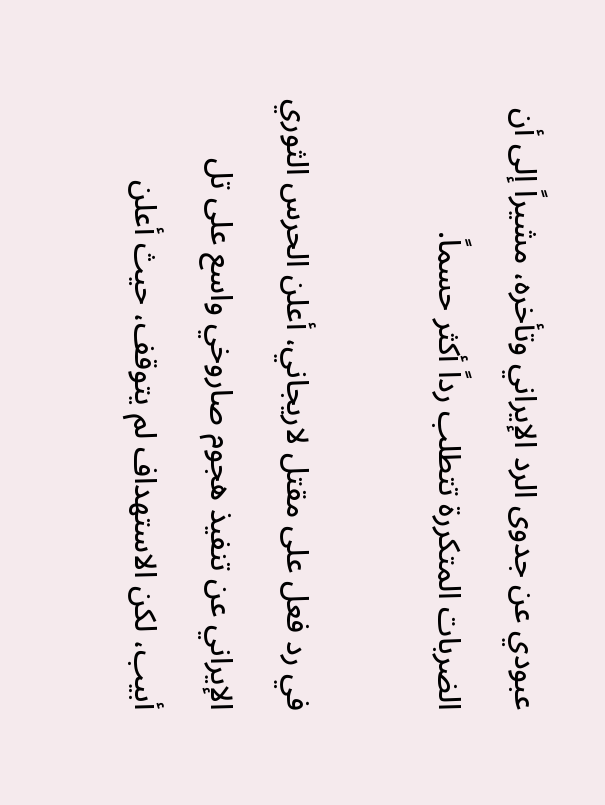عبودي عن جدوى الرد الإيراني وتأخره، مشيراً إلى أن الضربات المتكررة تتطلب رداً أكثر حسماً.

في رد فعل على مقتل لاريجاني، أعلن الحرس الثوري الإيراني عن تنفيذ هجوم صاروخي واسع على تل أبيب، لكن الاستهداف لم يتوقف، حيث أعلن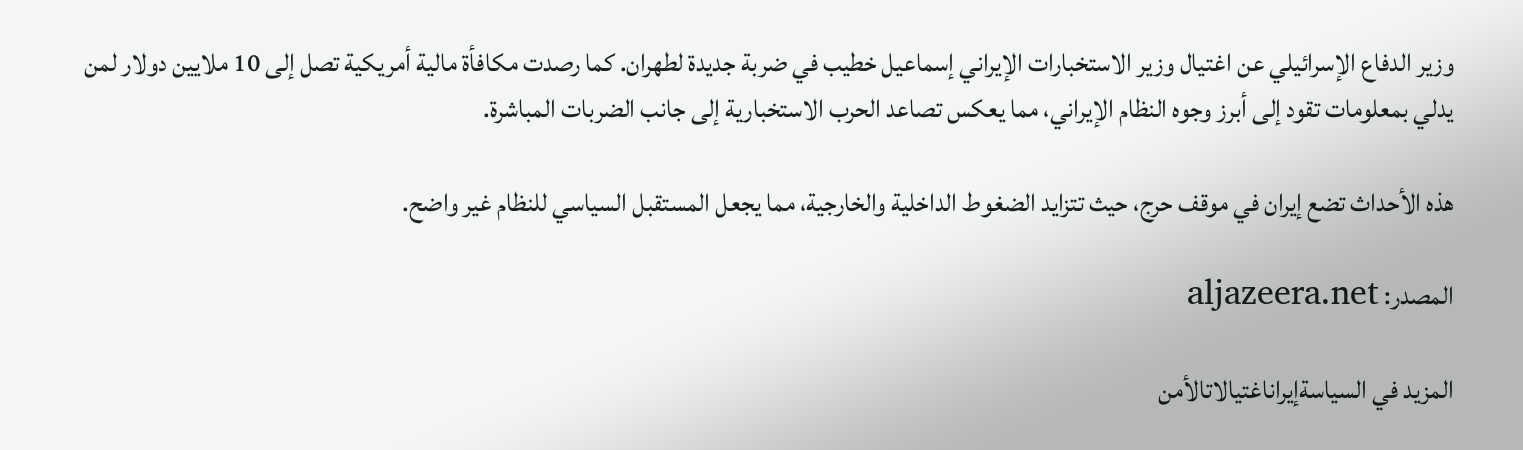وزير الدفاع الإسرائيلي عن اغتيال وزير الاستخبارات الإيراني إسماعيل خطيب في ضربة جديدة لطهران. كما رصدت مكافأة مالية أمريكية تصل إلى 10 ملايين دولار لمن يدلي بمعلومات تقود إلى أبرز وجوه النظام الإيراني، مما يعكس تصاعد الحرب الاستخبارية إلى جانب الضربات المباشرة.

هذه الأحداث تضع إيران في موقف حرج، حيث تتزايد الضغوط الداخلية والخارجية، مما يجعل المستقبل السياسي للنظام غير واضح.

المصدر: aljazeera.net

المزيد في السياسةإيراناغتيالاتالأمن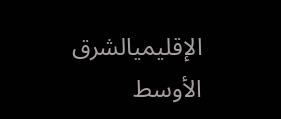الإقليميالشرق الأوسط